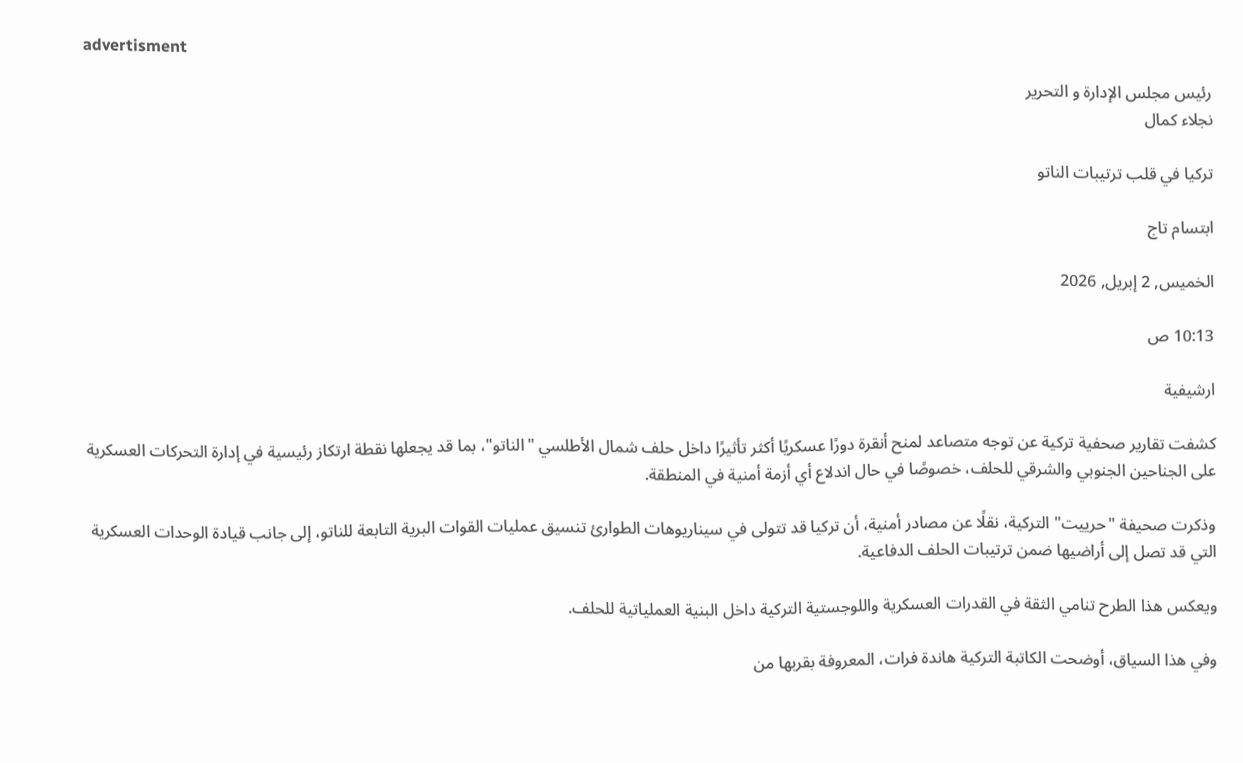advertisment

رئيس مجلس الإدارة و التحرير
نجلاء كمال

تركيا في قلب ترتيبات الناتو

ابتسام تاج

الخميس, 2 إبريل, 2026

10:13 ص

ارشيفية

كشفت تقارير صحفية تركية عن توجه متصاعد لمنح أنقرة دورًا عسكريًا أكثر تأثيرًا داخل حلف شمال الأطلسي "الناتو"، بما قد يجعلها نقطة ارتكاز رئيسية في إدارة التحركات العسكرية على الجناحين الجنوبي والشرقي للحلف، خصوصًا في حال اندلاع أي أزمة أمنية في المنطقة.

وذكرت صحيفة "حرييت" التركية، نقلًا عن مصادر أمنية، أن تركيا قد تتولى في سيناريوهات الطوارئ تنسيق عمليات القوات البرية التابعة للناتو، إلى جانب قيادة الوحدات العسكرية التي قد تصل إلى أراضيها ضمن ترتيبات الحلف الدفاعية.

ويعكس هذا الطرح تنامي الثقة في القدرات العسكرية واللوجستية التركية داخل البنية العملياتية للحلف.

وفي هذا السياق، أوضحت الكاتبة التركية هاندة فرات، المعروفة بقربها من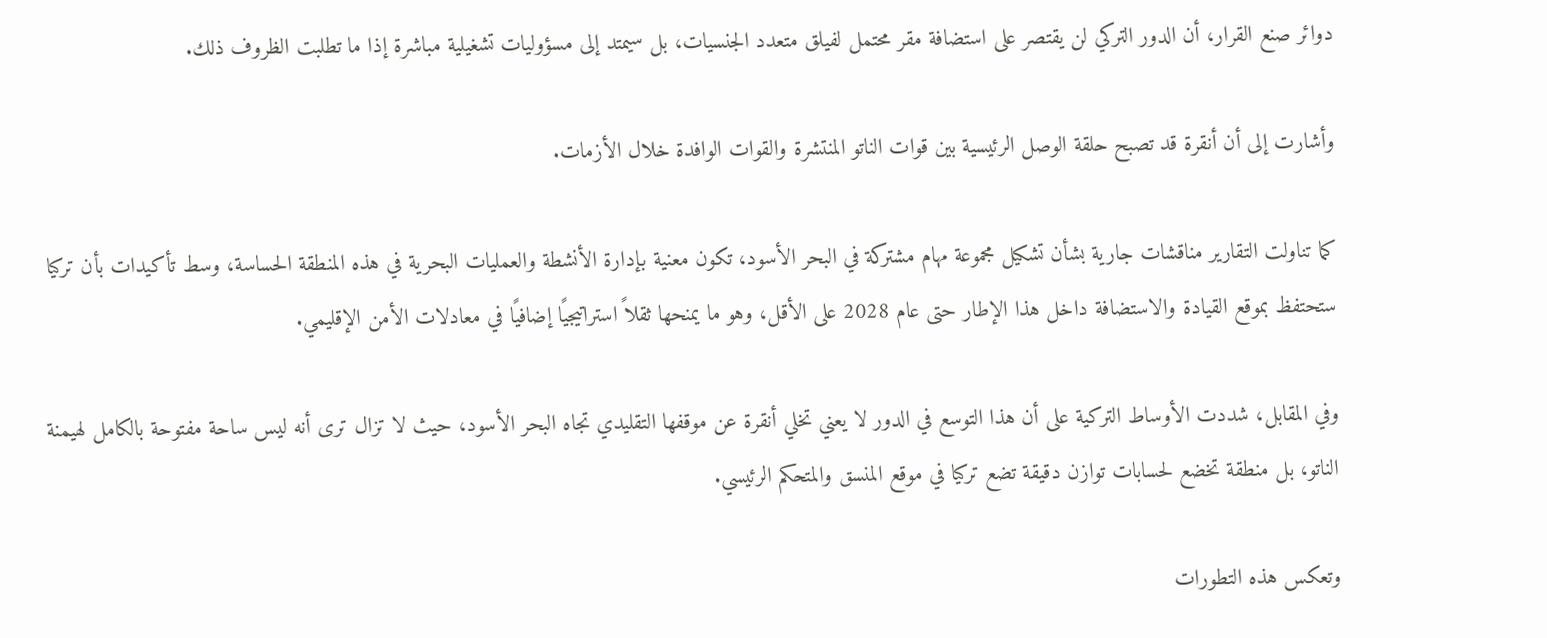دوائر صنع القرار، أن الدور التركي لن يقتصر على استضافة مقر محتمل لفيلق متعدد الجنسيات، بل سيمتد إلى مسؤوليات تشغيلية مباشرة إذا ما تطلبت الظروف ذلك.

وأشارت إلى أن أنقرة قد تصبح حلقة الوصل الرئيسية بين قوات الناتو المنتشرة والقوات الوافدة خلال الأزمات.

كما تناولت التقارير مناقشات جارية بشأن تشكيل مجموعة مهام مشتركة في البحر الأسود، تكون معنية بإدارة الأنشطة والعمليات البحرية في هذه المنطقة الحساسة، وسط تأكيدات بأن تركيا ستحتفظ بموقع القيادة والاستضافة داخل هذا الإطار حتى عام 2028 على الأقل، وهو ما يمنحها ثقلاً استراتيجيًا إضافيًا في معادلات الأمن الإقليمي.

وفي المقابل، شددت الأوساط التركية على أن هذا التوسع في الدور لا يعني تخلي أنقرة عن موقفها التقليدي تجاه البحر الأسود، حيث لا تزال ترى أنه ليس ساحة مفتوحة بالكامل لهيمنة الناتو، بل منطقة تخضع لحسابات توازن دقيقة تضع تركيا في موقع المنسق والمتحكم الرئيسي.

وتعكس هذه التطورات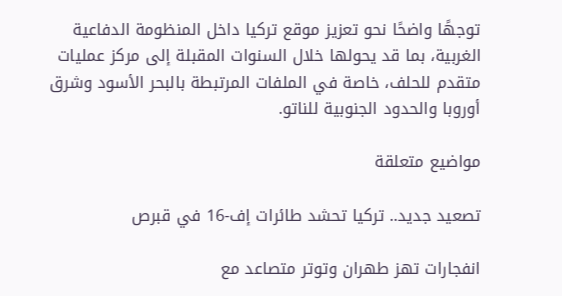توجهًا واضحًا نحو تعزيز موقع تركيا داخل المنظومة الدفاعية الغربية، بما قد يحولها خلال السنوات المقبلة إلى مركز عمليات متقدم للحلف، خاصة في الملفات المرتبطة بالبحر الأسود وشرق أوروبا والحدود الجنوبية للناتو.

مواضيع متعلقة

تصعيد جديد.. تركيا تحشد طائرات إف-16 في قبرص

انفجارات تهز طهران وتوتر متصاعد مع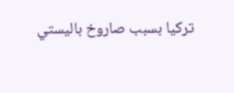تركيا بسبب صاروخ باليستي